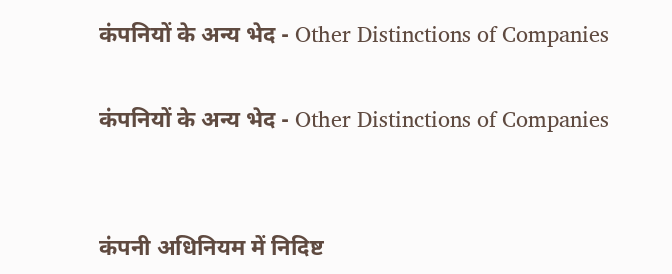कंपनियों के अन्य भेद - Other Distinctions of Companies

कंपनियों के अन्य भेद - Other Distinctions of Companies


कंपनी अधिनियम में निदिष्ट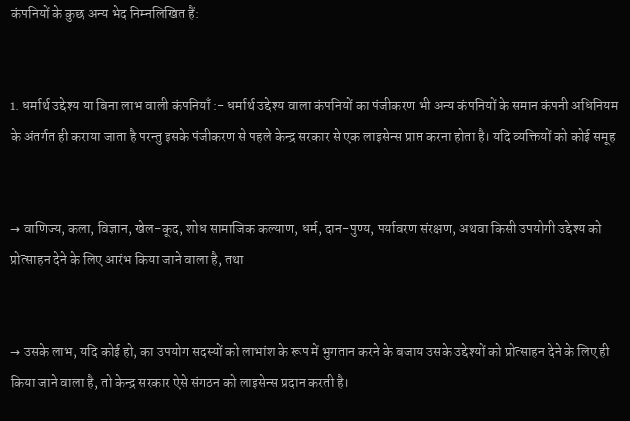कंपनियों के कुछ अन्य भेद निम्नलिखित हैं:


1. धर्मार्थ उद्देश्य या बिना लाभ वाली कंपनियाँ :- धर्मार्थ उद्देश्य वाला कंपनियों का पंजीकरण भी अन्य कंपनियों के समान कंपनी अधिनियम के अंतर्गत ही कराया जाता है परन्तु इसके पंजीकरण से पहले केन्द्र सरकार से एक लाइसेन्स प्राप्त करना होता है। यदि व्यक्तियों को कोई समूह


→ वाणिज्य, कला, विज्ञान, खेल-कूद, शोध सामाजिक कल्याण, धर्म, दान-पुण्य, पर्यावरण संरक्षण, अथवा किसी उपयोगी उद्देश्य को प्रोत्साहन देने के लिए आरंभ किया जाने वाला है, तथा


→ उसके लाभ, यदि कोई हो, का उपयोग सदस्यों को लाभांश के रूप में भुगतान करने के बजाय उसके उद्देश्यों को प्रोत्साहन देने के लिए ही किया जाने वाला है, तो केन्द्र सरकार ऐसे संगठन को लाइसेन्स प्रदान करती है।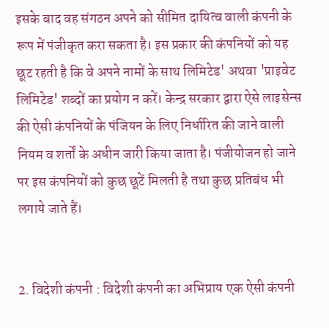इसके बाद वह संगठन अपने को सीमित दायित्व वाली कंपनी के रूप में पंजीकृत करा सकता है। इस प्रकार की कंपनियों को यह छूट रहती है कि वे अपने नामों के साथ लिमिटेड' अथवा 'प्राइवेट लिमिटेड' शब्दों का प्रयोग न करें। केन्द्र सरकार द्वारा ऐसे लाइसेन्स की ऐसी कंपनियों के पंजियन के लिए निर्धारित की जाने वाली नियम व शर्तों के अधीन जारी किया जाता है। पंजीयोजन हो जाने पर इस कंपनियों को कुछ छूटें मिलती है तथा कुछ प्रतिबंध भी लगाये जाते हैं।


2. विदेशी कंपनी : विदेशी कंपनी का अभिप्राय एक ऐसी कंपनी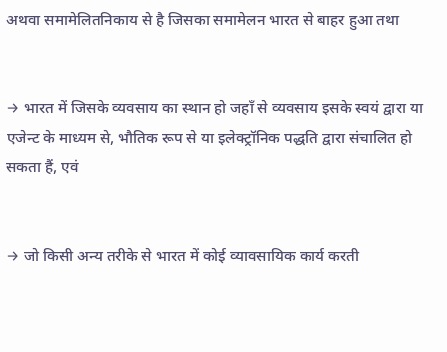अथवा समामेलितनिकाय से है जिसका समामेलन भारत से बाहर हुआ तथा


→ भारत में जिसके व्यवसाय का स्थान हो जहाँ से व्यवसाय इसके स्वयं द्वारा या एजेन्ट के माध्यम से, भौतिक रूप से या इलेक्ट्रॉनिक पद्धति द्वारा संचालित हो सकता हैं, एवं


→ जो किसी अन्य तरीके से भारत में कोई व्यावसायिक कार्य करती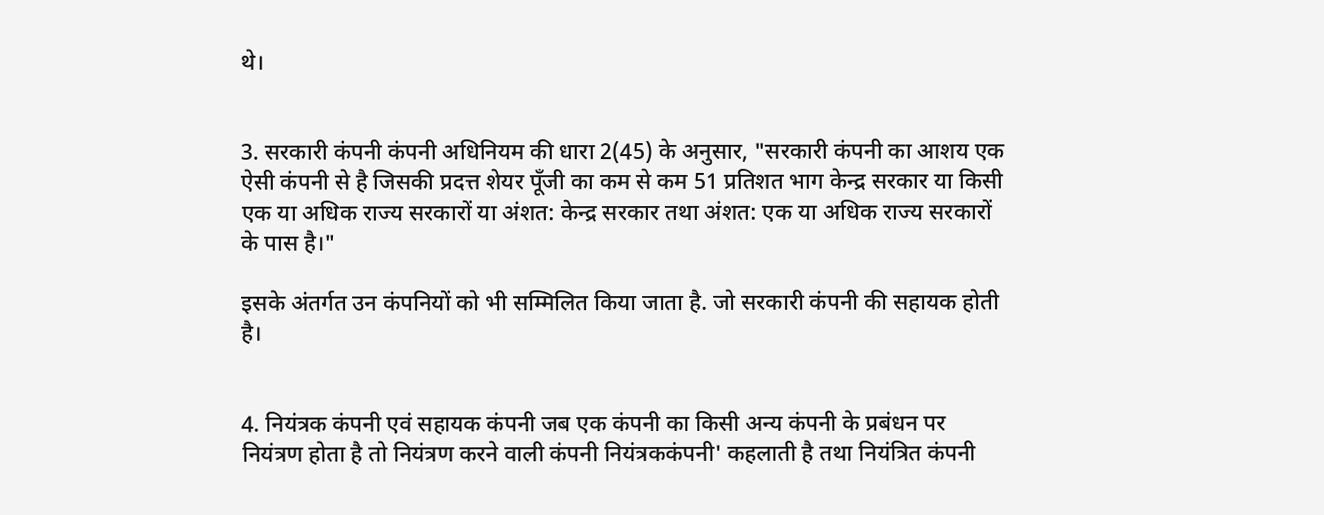थे।


3. सरकारी कंपनी कंपनी अधिनियम की धारा 2(45) के अनुसार, "सरकारी कंपनी का आशय एक ऐसी कंपनी से है जिसकी प्रदत्त शेयर पूँजी का कम से कम 51 प्रतिशत भाग केन्द्र सरकार या किसी एक या अधिक राज्य सरकारों या अंशत: केन्द्र सरकार तथा अंशत: एक या अधिक राज्य सरकारों के पास है।"

इसके अंतर्गत उन कंपनियों को भी सम्मिलित किया जाता है. जो सरकारी कंपनी की सहायक होती है।


4. नियंत्रक कंपनी एवं सहायक कंपनी जब एक कंपनी का किसी अन्य कंपनी के प्रबंधन पर नियंत्रण होता है तो नियंत्रण करने वाली कंपनी नियंत्रककंपनी' कहलाती है तथा नियंत्रित कंपनी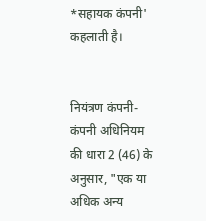*सहायक कंपनी' कहलाती है।


नियंत्रण कंपनी- कंपनी अधिनियम की धारा 2 (46) के अनुसार, "एक या अधिक अन्य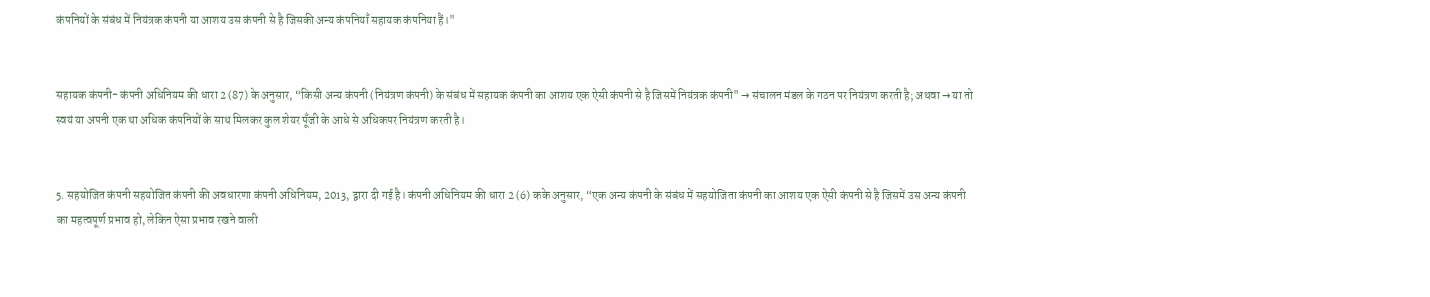कंपनियों के संबंध में नियंत्रक कंपनी या आशय उस कंपनी से है जिसकी अन्य कंपनियाँ सहायक कंपनिया हैं।"


सहायक कंपनी- कंपनी अधिनियम की धारा 2 (87) के अनुसार, “किसी अन्य कंपनी (नियंत्रण कंपनी) के संबंध में सहायक कंपनी का आशय एक ऐसी कंपनी से है जिसमें नियंत्रक कंपनी" → संचालन मंडल के गठन पर नियंत्रण करती है; अथवा → या तो स्वयं या अपनी एक था अधिक कंपनियों के साथ मिलकर कुल शेयर पूँजी के आधे से अधिकपर नियंत्रण करती है।


5. सहयोजित कंपनी सहयोजित कंपनी की अवधारणा कंपनी अधिनियम, 2013, द्वारा दी गई है। कंपनी अधिनियम की धारा 2 (6) कके अनुसार, “एक अन्य कंपनी के संबंध में सहयोजिता कंपनी का आशय एक ऐसी कंपनी से है जिसमें उस अन्य कंपनी का महत्वपूर्ण प्रभाव हो, लेकिन ऐसा प्रभाव रखने वाली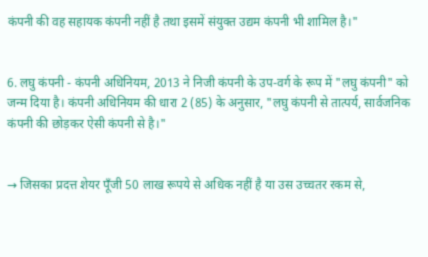कंपनी की वह सहायक कंपनी नहीं है तथा इसमें संयुक्त उद्यम कंपनी भी शामिल है।"


6. लघु कंपनी - कंपनी अधिनियम, 2013 ने निजी कंपनी के उप-वर्ग के रूप में "लघु कंपनी" को जन्म दिया है। कंपनी अधिनियम की धारा 2 (85) के अनुसार, "लघु कंपनी से तात्पर्य, सार्वजनिक कंपनी की छोड़कर ऐसी कंपनी से है।"


→ जिसका प्रदत्त शेयर पूँजी 50 लाख रूपये से अधिक नहीं है या उस उच्चतर रकम से,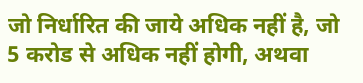जो निर्धारित की जाये अधिक नहीं है, जो 5 करोड से अधिक नहीं होगी, अथवा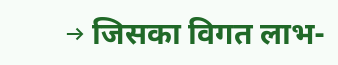→ जिसका विगत लाभ-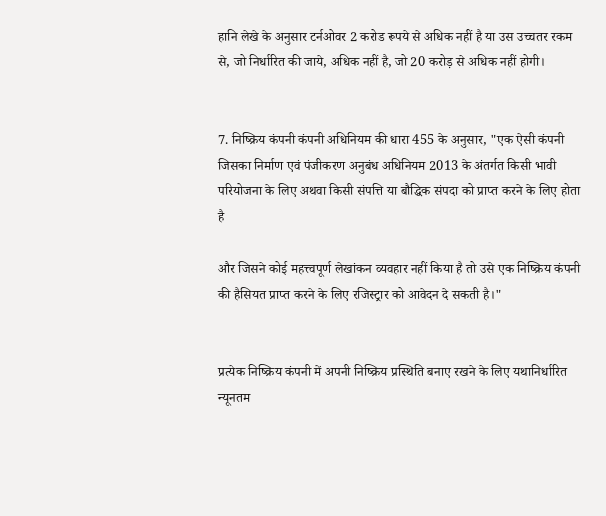हानि लेखे के अनुसार टर्नओवर 2 करोड रूपये से अधिक नहीं है या उस उच्चतर रकम से, जो निर्धारित की जाये, अधिक नहीं है, जो 20 करोड़ से अधिक नहीं होगी।


7. निष्क्रिय कंपनी कंपनी अधिनियम की धारा 455 के अनुसार, "एक ऐसी कंपनी जिसका निर्माण एवं पंजीकरण अनुबंध अधिनियम 2013 के अंतर्गत किसी भावी परियोजना के लिए अथवा किसी संपत्ति या बौद्धिक संपदा को प्राप्त करने के लिए होता है

और जिसने कोई महत्त्वपूर्ण लेखांकन व्यवहार नहीं किया है तो उसे एक निष्क्रिय कंपनी की हैसियत प्राप्त करने के लिए रजिस्ट्रार को आवेदन दे सकती है।"


प्रत्येक निष्क्रिय कंपनी में अपनी निष्क्रिय प्रस्थिति बनाए रखने के लिए यथानिर्धारित न्यूनतम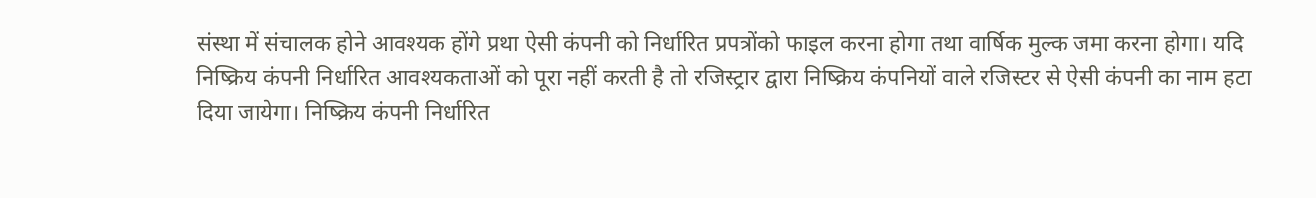संस्था में संचालक होने आवश्यक होंगे प्रथा ऐसी कंपनी को निर्धारित प्रपत्रोंको फाइल करना होगा तथा वार्षिक मुल्क जमा करना होगा। यदि निष्क्रिय कंपनी निर्धारित आवश्यकताओं को पूरा नहीं करती है तो रजिस्ट्रार द्वारा निष्क्रिय कंपनियों वाले रजिस्टर से ऐसी कंपनी का नाम हटा दिया जायेगा। निष्क्रिय कंपनी निर्धारित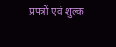प्रपत्रों एवं शुल्क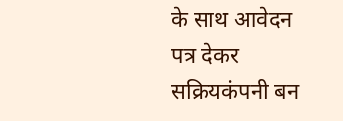के साथ आवेदन पत्र देकर सक्रियकंपनी बन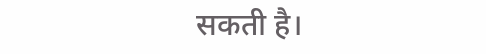सकती है।